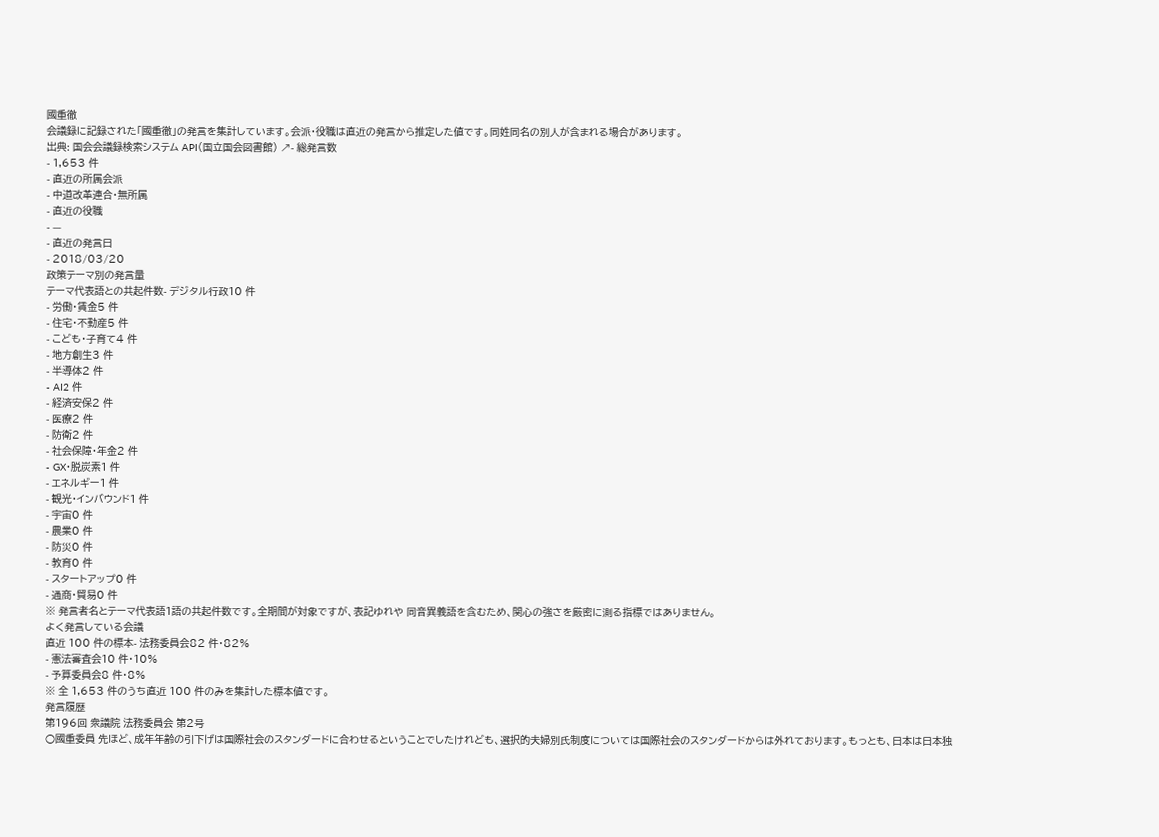國重徹
会議録に記録された「國重徹」の発言を集計しています。会派・役職は直近の発言から推定した値です。同姓同名の別人が含まれる場合があります。
出典: 国会会議録検索システム API(国立国会図書館) ↗- 総発言数
- 1,653 件
- 直近の所属会派
- 中道改革連合・無所属
- 直近の役職
- —
- 直近の発言日
- 2018/03/20
政策テーマ別の発言量
テーマ代表語との共起件数- デジタル行政10 件
- 労働・賃金5 件
- 住宅・不動産5 件
- こども・子育て4 件
- 地方創生3 件
- 半導体2 件
- AI2 件
- 経済安保2 件
- 医療2 件
- 防衛2 件
- 社会保障・年金2 件
- GX・脱炭素1 件
- エネルギー1 件
- 観光・インバウンド1 件
- 宇宙0 件
- 農業0 件
- 防災0 件
- 教育0 件
- スタートアップ0 件
- 通商・貿易0 件
※ 発言者名とテーマ代表語1語の共起件数です。全期間が対象ですが、表記ゆれや 同音異義語を含むため、関心の強さを厳密に測る指標ではありません。
よく発言している会議
直近 100 件の標本- 法務委員会82 件・82%
- 憲法審査会10 件・10%
- 予算委員会8 件・8%
※ 全 1,653 件のうち直近 100 件のみを集計した標本値です。
発言履歴
第196回 衆議院 法務委員会 第2号
○國重委員 先ほど、成年年齢の引下げは国際社会のスタンダードに合わせるということでしたけれども、選択的夫婦別氏制度については国際社会のスタンダードからは外れております。もっとも、日本は日本独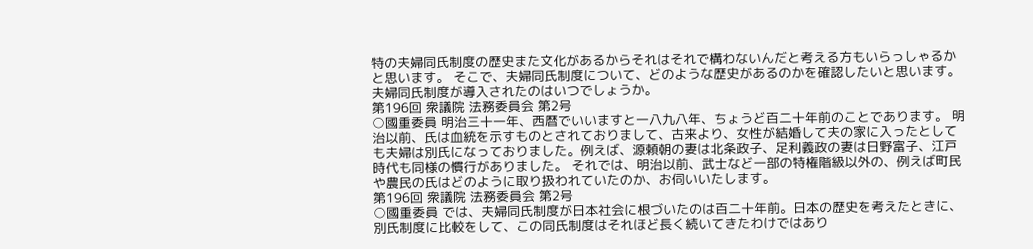特の夫婦同氏制度の歴史また文化があるからそれはそれで構わないんだと考える方もいらっしゃるかと思います。 そこで、夫婦同氏制度について、どのような歴史があるのかを確認したいと思います。 夫婦同氏制度が導入されたのはいつでしょうか。
第196回 衆議院 法務委員会 第2号
○國重委員 明治三十一年、西暦でいいますと一八九八年、ちょうど百二十年前のことであります。 明治以前、氏は血統を示すものとされておりまして、古来より、女性が結婚して夫の家に入ったとしても夫婦は別氏になっておりました。例えば、源頼朝の妻は北条政子、足利義政の妻は日野富子、江戸時代も同様の慣行がありました。 それでは、明治以前、武士など一部の特権階級以外の、例えば町民や農民の氏はどのように取り扱われていたのか、お伺いいたします。
第196回 衆議院 法務委員会 第2号
○國重委員 では、夫婦同氏制度が日本社会に根づいたのは百二十年前。日本の歴史を考えたときに、別氏制度に比較をして、この同氏制度はそれほど長く続いてきたわけではあり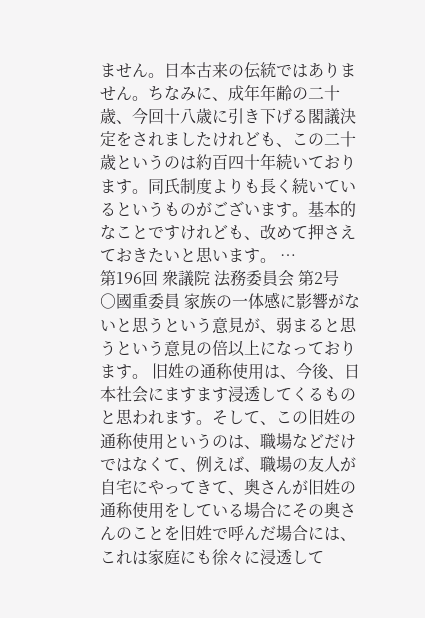ません。日本古来の伝統ではありません。ちなみに、成年年齢の二十歳、今回十八歳に引き下げる閣議決定をされましたけれども、この二十歳というのは約百四十年続いております。同氏制度よりも長く続いているというものがございます。基本的なことですけれども、改めて押さえておきたいと思います。 …
第196回 衆議院 法務委員会 第2号
○國重委員 家族の一体感に影響がないと思うという意見が、弱まると思うという意見の倍以上になっております。 旧姓の通称使用は、今後、日本社会にますます浸透してくるものと思われます。そして、この旧姓の通称使用というのは、職場などだけではなくて、例えば、職場の友人が自宅にやってきて、奥さんが旧姓の通称使用をしている場合にその奥さんのことを旧姓で呼んだ場合には、これは家庭にも徐々に浸透して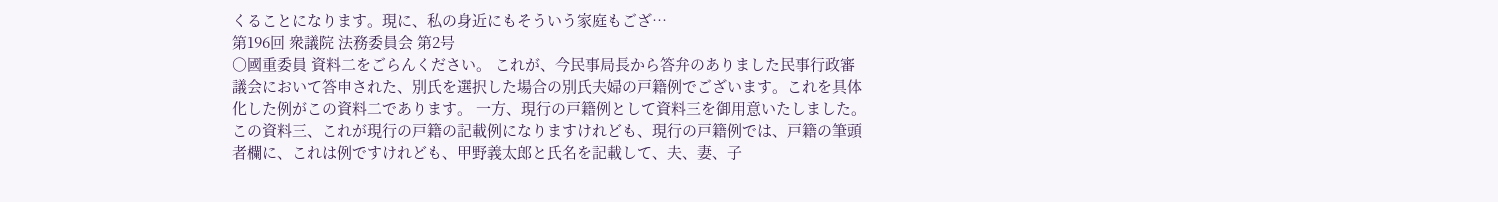くることになります。現に、私の身近にもそういう家庭もござ…
第196回 衆議院 法務委員会 第2号
○國重委員 資料二をごらんください。 これが、今民事局長から答弁のありました民事行政審議会において答申された、別氏を選択した場合の別氏夫婦の戸籍例でございます。これを具体化した例がこの資料二であります。 一方、現行の戸籍例として資料三を御用意いたしました。この資料三、これが現行の戸籍の記載例になりますけれども、現行の戸籍例では、戸籍の筆頭者欄に、これは例ですけれども、甲野義太郎と氏名を記載して、夫、妻、子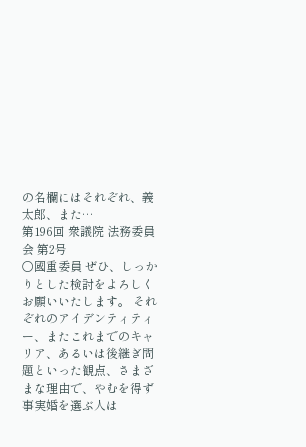の名欄にはそれぞれ、義太郎、また…
第196回 衆議院 法務委員会 第2号
○國重委員 ぜひ、しっかりとした検討をよろしくお願いいたします。 それぞれのアイデンティティー、またこれまでのキャリア、あるいは後継ぎ問題といった観点、さまざまな理由で、やむを得ず事実婚を選ぶ人は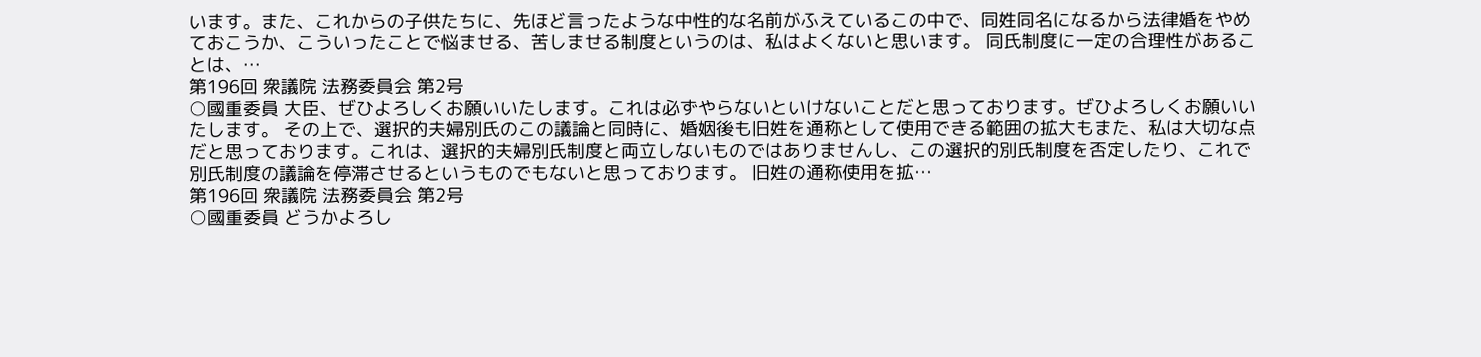います。また、これからの子供たちに、先ほど言ったような中性的な名前がふえているこの中で、同姓同名になるから法律婚をやめておこうか、こういったことで悩ませる、苦しませる制度というのは、私はよくないと思います。 同氏制度に一定の合理性があることは、…
第196回 衆議院 法務委員会 第2号
○國重委員 大臣、ぜひよろしくお願いいたします。これは必ずやらないといけないことだと思っております。ぜひよろしくお願いいたします。 その上で、選択的夫婦別氏のこの議論と同時に、婚姻後も旧姓を通称として使用できる範囲の拡大もまた、私は大切な点だと思っております。これは、選択的夫婦別氏制度と両立しないものではありませんし、この選択的別氏制度を否定したり、これで別氏制度の議論を停滞させるというものでもないと思っております。 旧姓の通称使用を拡…
第196回 衆議院 法務委員会 第2号
○國重委員 どうかよろし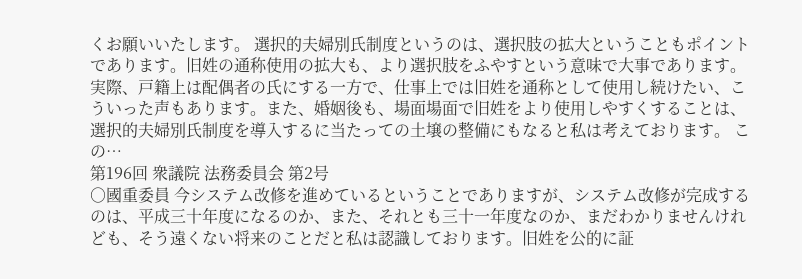くお願いいたします。 選択的夫婦別氏制度というのは、選択肢の拡大ということもポイントであります。旧姓の通称使用の拡大も、より選択肢をふやすという意味で大事であります。実際、戸籍上は配偶者の氏にする一方で、仕事上では旧姓を通称として使用し続けたい、こういった声もあります。また、婚姻後も、場面場面で旧姓をより使用しやすくすることは、選択的夫婦別氏制度を導入するに当たっての土壌の整備にもなると私は考えております。 この…
第196回 衆議院 法務委員会 第2号
○國重委員 今システム改修を進めているということでありますが、システム改修が完成するのは、平成三十年度になるのか、また、それとも三十一年度なのか、まだわかりませんけれども、そう遠くない将来のことだと私は認識しております。旧姓を公的に証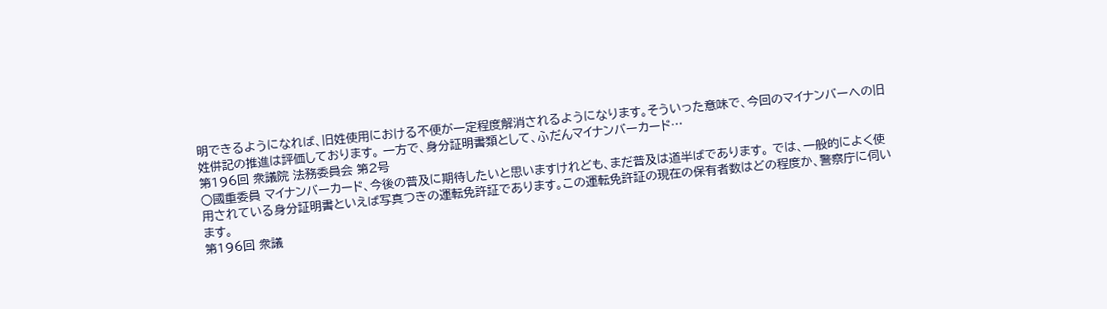明できるようになれば、旧姓使用における不便が一定程度解消されるようになります。そういった意味で、今回のマイナンバーへの旧姓併記の推進は評価しております。 一方で、身分証明書類として、ふだんマイナンバーカード…
第196回 衆議院 法務委員会 第2号
○國重委員 マイナンバーカード、今後の普及に期待したいと思いますけれども、まだ普及は道半ばであります。 では、一般的によく使用されている身分証明書といえば写真つきの運転免許証であります。この運転免許証の現在の保有者数はどの程度か、警察庁に伺います。
第196回 衆議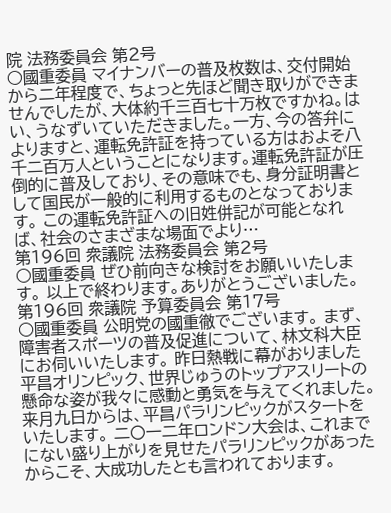院 法務委員会 第2号
○國重委員 マイナンバーの普及枚数は、交付開始から二年程度で、ちょっと先ほど聞き取りができませんでしたが、大体約千三百七十万枚ですかね。はい、うなずいていただきました。一方、今の答弁によりますと、運転免許証を持っている方はおよそ八千二百万人ということになります。運転免許証が圧倒的に普及しており、その意味でも、身分証明書として国民が一般的に利用するものとなっております。 この運転免許証への旧姓併記が可能となれば、社会のさまざまな場面でより…
第196回 衆議院 法務委員会 第2号
○國重委員 ぜひ前向きな検討をお願いいたします。 以上で終わります。ありがとうございました。
第196回 衆議院 予算委員会 第17号
○國重委員 公明党の國重徹でございます。 まず、障害者スポーツの普及促進について、林文科大臣にお伺いいたします。 昨日熱戦に幕がおりました平昌オリンピック、世界じゅうのトップアスリートの懸命な姿が我々に感動と勇気を与えてくれました。来月九日からは、平昌パラリンピックがスタートをいたします。 二〇一二年ロンドン大会は、これまでにない盛り上がりを見せたパラリンピックがあったからこそ、大成功したとも言われております。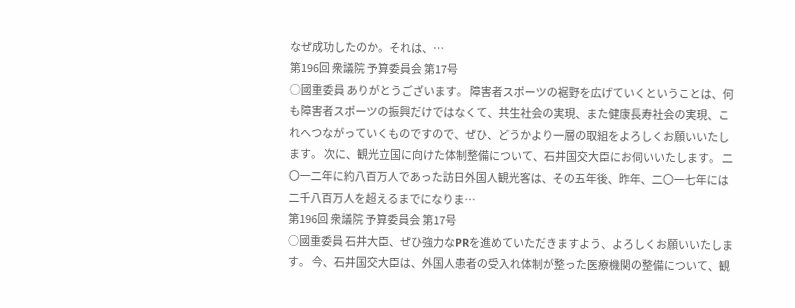なぜ成功したのか。それは、…
第196回 衆議院 予算委員会 第17号
○國重委員 ありがとうございます。 障害者スポーツの裾野を広げていくということは、何も障害者スポーツの振興だけではなくて、共生社会の実現、また健康長寿社会の実現、これへつながっていくものですので、ぜひ、どうかより一層の取組をよろしくお願いいたします。 次に、観光立国に向けた体制整備について、石井国交大臣にお伺いいたします。 二〇一二年に約八百万人であった訪日外国人観光客は、その五年後、昨年、二〇一七年には二千八百万人を超えるまでになりま…
第196回 衆議院 予算委員会 第17号
○國重委員 石井大臣、ぜひ強力なPRを進めていただきますよう、よろしくお願いいたします。 今、石井国交大臣は、外国人患者の受入れ体制が整った医療機関の整備について、観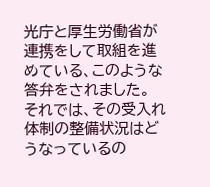光庁と厚生労働省が連携をして取組を進めている、このような答弁をされました。 それでは、その受入れ体制の整備状況はどうなっているの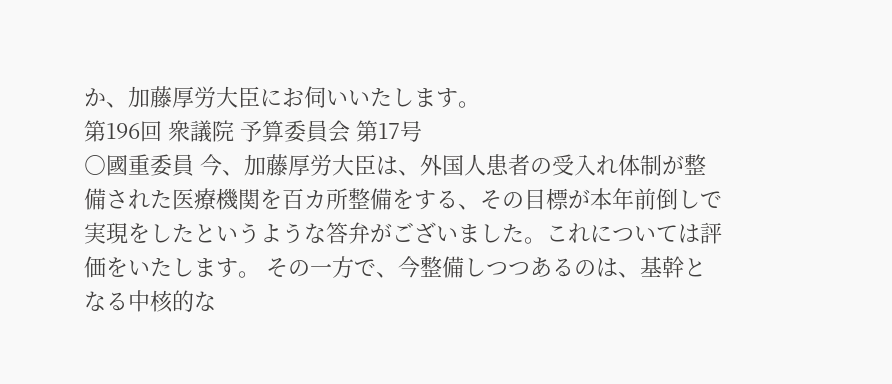か、加藤厚労大臣にお伺いいたします。
第196回 衆議院 予算委員会 第17号
○國重委員 今、加藤厚労大臣は、外国人患者の受入れ体制が整備された医療機関を百カ所整備をする、その目標が本年前倒しで実現をしたというような答弁がございました。これについては評価をいたします。 その一方で、今整備しつつあるのは、基幹となる中核的な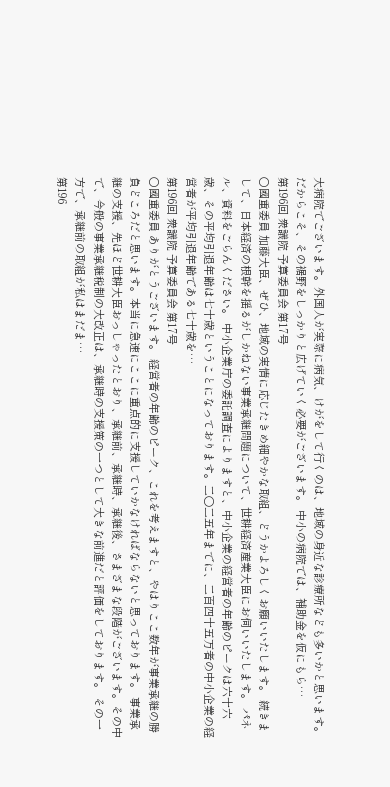大病院でございます。外国人が実際に病気、けがをして行くのは、地域の身近な診療所なども多いかと思います。だからこそ、その裾野をしっかりと広げていく必要がございます。 中小の病院では、補助金を仮にもら…
第196回 衆議院 予算委員会 第17号
○國重委員 加藤大臣、ぜひ、地域の実情に応じたきめ細やかな取組、どうかよろしくお願いいたします。 続きまして、日本経済の根幹を揺るがしかねない事業承継問題について、世耕経済産業大臣にお伺いいたします。 パネル、資料をごらんください。 中小企業庁の委託調査によりますと、中小企業の経営者の年齢のピークは六十六歳、その平均引退年齢は七十歳ということになっております。二〇二五年までに、二百四十五万者の中小企業の経営者が平均引退年齢である七十歳を…
第196回 衆議院 予算委員会 第17号
○國重委員 ありがとうございます。 経営者の年齢のピーク、これを考えますと、やはりここ数年が事業承継の勝負どころだと思います。本当に急速にここに重点的に支援していかなければならないと思っております。 事業承継の支援、先ほど世耕大臣おっしゃったとおり、承継前、承継時、承継後、さまざまな段階がございます。その中で、今般の事業承継税制の大改正は、承継時の支援策の一つとして大きな前進だと評価をしております。 その一方で、承継前の取組が私はまだま…
第196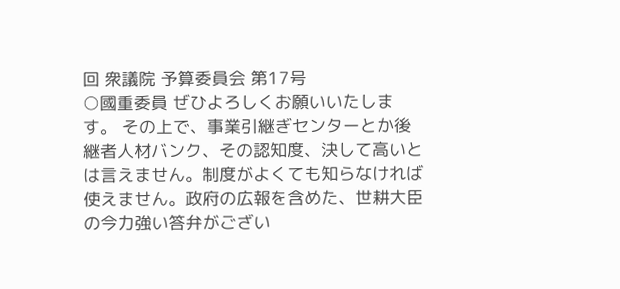回 衆議院 予算委員会 第17号
○國重委員 ぜひよろしくお願いいたします。 その上で、事業引継ぎセンターとか後継者人材バンク、その認知度、決して高いとは言えません。制度がよくても知らなければ使えません。政府の広報を含めた、世耕大臣の今力強い答弁がござい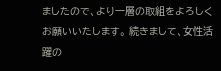ましたので、より一層の取組をよろしくお願いいたします。 続きまして、女性活躍の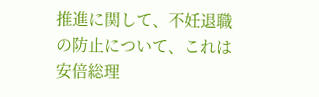推進に関して、不妊退職の防止について、これは安倍総理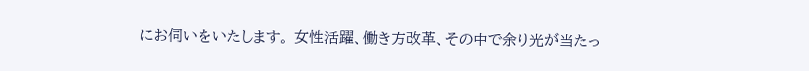にお伺いをいたします。 女性活躍、働き方改革、その中で余り光が当たっ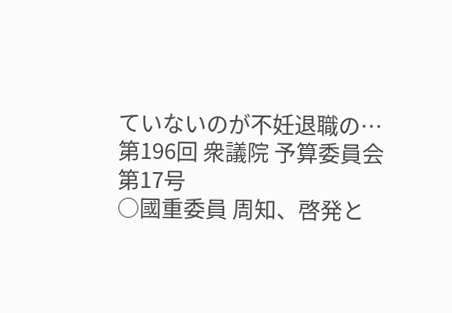ていないのが不妊退職の…
第196回 衆議院 予算委員会 第17号
○國重委員 周知、啓発と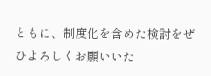ともに、制度化を含めた検討をぜひよろしくお願いいた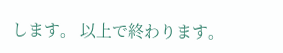します。 以上で終わります。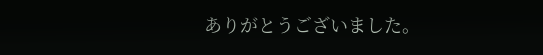ありがとうございました。